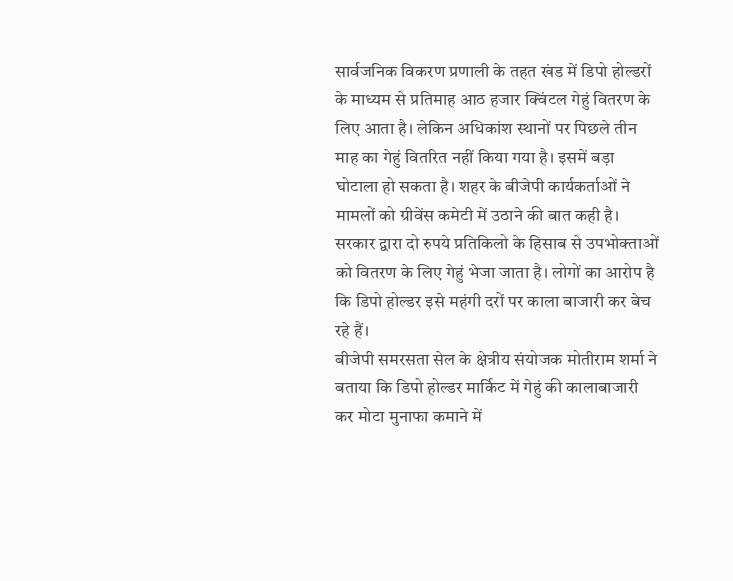सार्वजनिक विकरण प्रणाली के तहत खंड में डिपो होल्डरों के माध्यम से प्रतिमाह आठ हजार क्विंटल गेहुं वितरण के लिए आता है। लेकिन अधिकांश स्थानों पर पिछले तीन माह का गेहुं वितरित नहीं किया गया है। इसमें बड़ा घोटाला हो सकता है। शहर के बीजेपी कार्यकर्ताओं ने मामलों को ग्रीवेंस कमेटी में उठाने की बात कही है।
सरकार द्वारा दो रुपये प्रतिकिलो के हिसाब से उपभोक्ताओं को वितरण के लिए गेहुं भेजा जाता है। लोगों का आरोप है कि डिपो होल्डर इसे महंगी दरों पर काला बाजारी कर बेच रहे हैं।
बीजेपी समरसता सेल के क्षेत्रीय संयोजक मोतीराम शर्मा ने बताया कि डिपो होल्डर मार्किट में गेहुं की कालाबाजारी कर मोटा मुनाफा कमाने में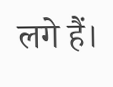लगे हैं।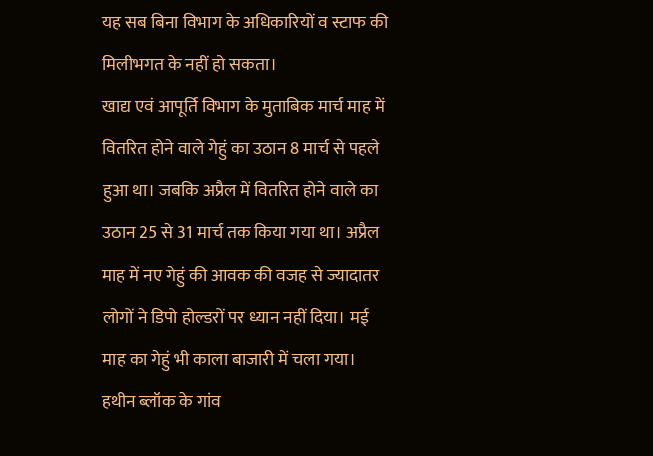यह सब बिना विभाग के अधिकारियों व स्टाफ की मिलीभगत के नहीं हो सकता।
खाद्य एवं आपूर्ति विभाग के मुताबिक मार्च माह में वितरित होने वाले गेहुं का उठान 8 मार्च से पहले हुआ था। जबकि अप्रैल में वितरित होने वाले का उठान 25 से 31 मार्च तक किया गया था। अप्रैल माह में नए गेहुं की आवक की वजह से ज्यादातर लोगों ने डिपो होल्डरों पर ध्यान नहीं दिया। मई माह का गेहुं भी काला बाजारी में चला गया।
हथीन ब्लॉक के गांव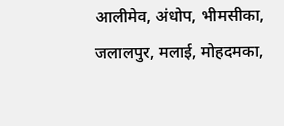आलीमेव, अंधोप, भीमसीका, जलालपुर, मलाई, मोहदमका,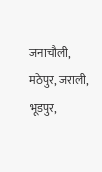जनाचौली, मठेपुर, जराली, भूडपुर,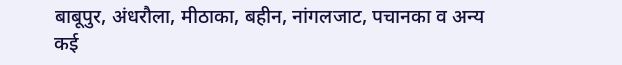बाबूपुर, अंधरौला, मीठाका, बहीन, नांगलजाट, पचानका व अन्य कई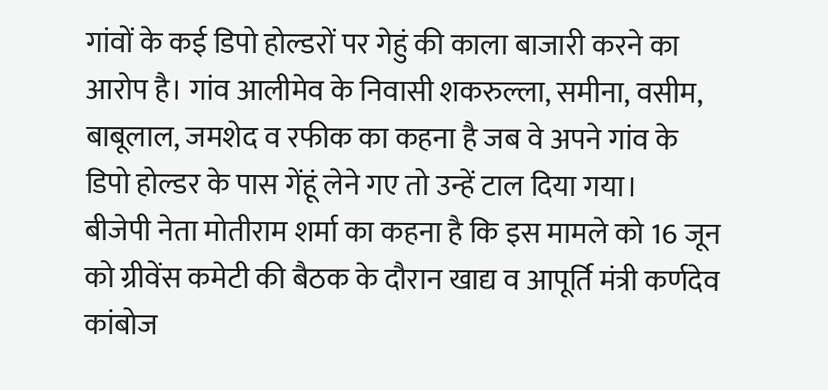गांवों के कई डिपो होल्डरों पर गेहुं की काला बाजारी करने का आरोप है। गांव आलीमेव के निवासी शकरुल्ला, समीना, वसीम, बाबूलाल, जमशेद व रफीक का कहना है जब वे अपने गांव के डिपो होल्डर के पास गेंहूं लेने गए तो उन्हें टाल दिया गया।
बीजेपी नेता मोतीराम शर्मा का कहना है कि इस मामले को 16 जून को ग्रीवेंस कमेटी की बैठक के दौरान खाद्य व आपूर्ति मंत्री कर्णदेव कांबोज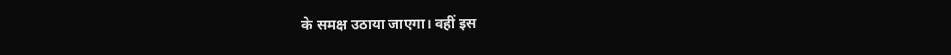के समक्ष उठाया जाएगा। वहीं इस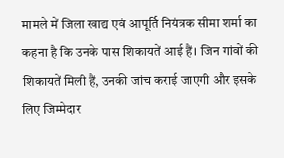मामले में जिला खाद्य एवं आपूर्ति नियंत्रक सीमा शर्मा का कहना है कि उनके पास शिकायतें आई हैं। जिन गांवों की शिकायतें मिली हैं, उनकी जांच कराई जाएगी और इसके लिए जिम्मेदार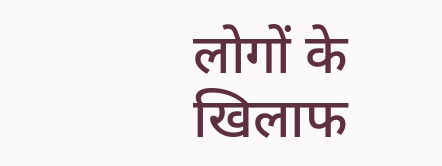लोगों के खिलाफ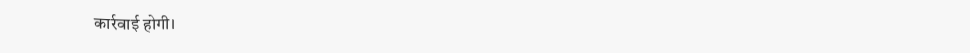कार्रवाई होगी।